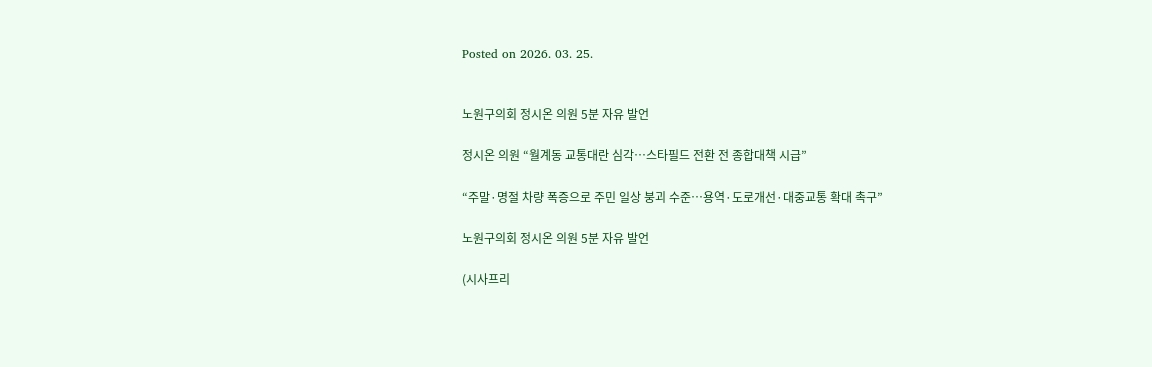Posted on 2026. 03. 25.


노원구의회 정시온 의원 5분 자유 발언

정시온 의원 “월계동 교통대란 심각…스타필드 전환 전 종합대책 시급”

“주말·명절 차량 폭증으로 주민 일상 붕괴 수준…용역·도로개선·대중교통 확대 촉구”

노원구의회 정시온 의원 5분 자유 발언

(시사프리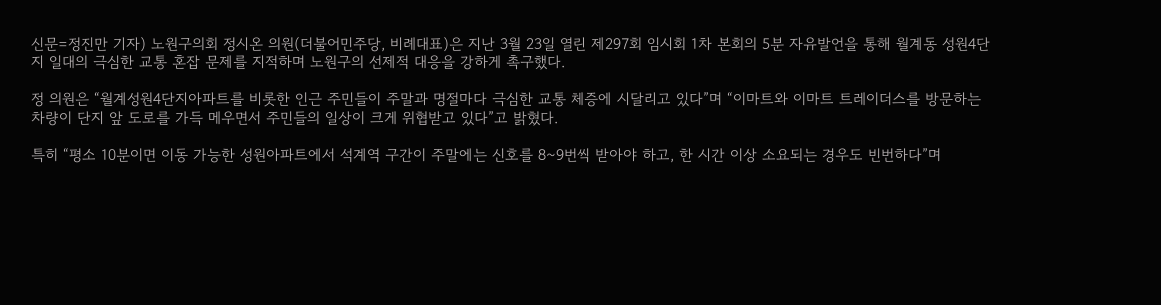신문=정진만 기자) 노원구의회 정시온 의원(더불어민주당, 비례대표)은 지난 3월 23일 열린 제297회 임시회 1차 본회의 5분 자유발언을 통해 월계동 성원4단지 일대의 극심한 교통 혼잡 문제를 지적하며 노원구의 선제적 대응을 강하게 촉구했다.

정 의원은 “월계성원4단지아파트를 비롯한 인근 주민들이 주말과 명절마다 극심한 교통 체증에 시달리고 있다”며 “이마트와 이마트 트레이더스를 방문하는 차량이 단지 앞 도로를 가득 메우면서 주민들의 일상이 크게 위협받고 있다”고 밝혔다.

특히 “평소 10분이면 이동 가능한 성원아파트에서 석계역 구간이 주말에는 신호를 8~9번씩 받아야 하고, 한 시간 이상 소요되는 경우도 빈번하다”며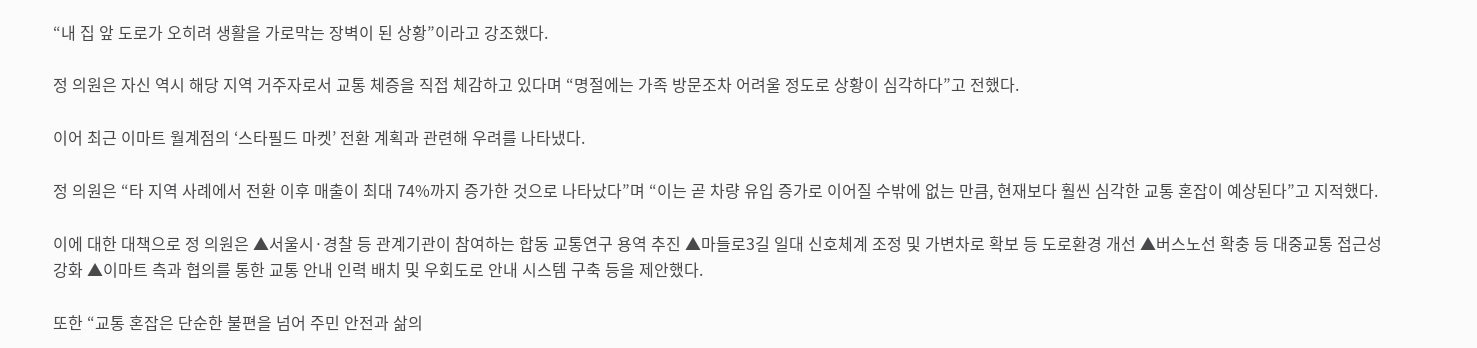“내 집 앞 도로가 오히려 생활을 가로막는 장벽이 된 상황”이라고 강조했다.

정 의원은 자신 역시 해당 지역 거주자로서 교통 체증을 직접 체감하고 있다며 “명절에는 가족 방문조차 어려울 정도로 상황이 심각하다”고 전했다.

이어 최근 이마트 월계점의 ‘스타필드 마켓’ 전환 계획과 관련해 우려를 나타냈다.

정 의원은 “타 지역 사례에서 전환 이후 매출이 최대 74%까지 증가한 것으로 나타났다”며 “이는 곧 차량 유입 증가로 이어질 수밖에 없는 만큼, 현재보다 훨씬 심각한 교통 혼잡이 예상된다”고 지적했다.

이에 대한 대책으로 정 의원은 ▲서울시·경찰 등 관계기관이 참여하는 합동 교통연구 용역 추진 ▲마들로3길 일대 신호체계 조정 및 가변차로 확보 등 도로환경 개선 ▲버스노선 확충 등 대중교통 접근성 강화 ▲이마트 측과 협의를 통한 교통 안내 인력 배치 및 우회도로 안내 시스템 구축 등을 제안했다.

또한 “교통 혼잡은 단순한 불편을 넘어 주민 안전과 삶의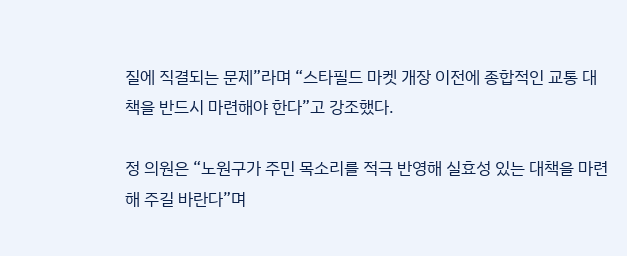질에 직결되는 문제”라며 “스타필드 마켓 개장 이전에 종합적인 교통 대책을 반드시 마련해야 한다”고 강조했다.

정 의원은 “노원구가 주민 목소리를 적극 반영해 실효성 있는 대책을 마련해 주길 바란다”며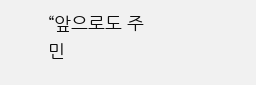“앞으로도 주민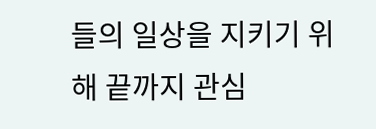들의 일상을 지키기 위해 끝까지 관심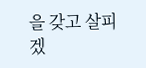을 갖고 살피겠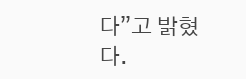다”고 밝혔다.